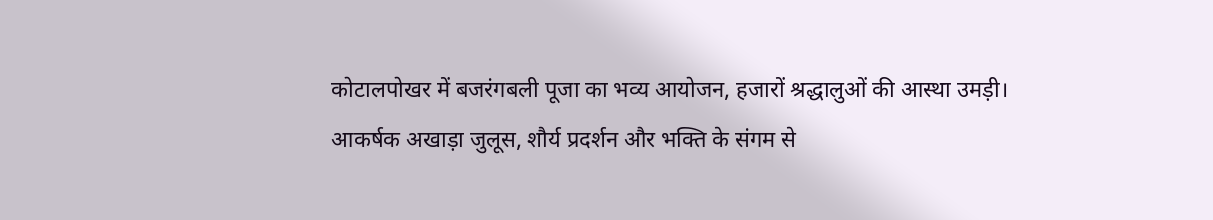कोटालपोखर में बजरंगबली पूजा का भव्य आयोजन, हजारों श्रद्धालुओं की आस्था उमड़ी।
आकर्षक अखाड़ा जुलूस, शौर्य प्रदर्शन और भक्ति के संगम से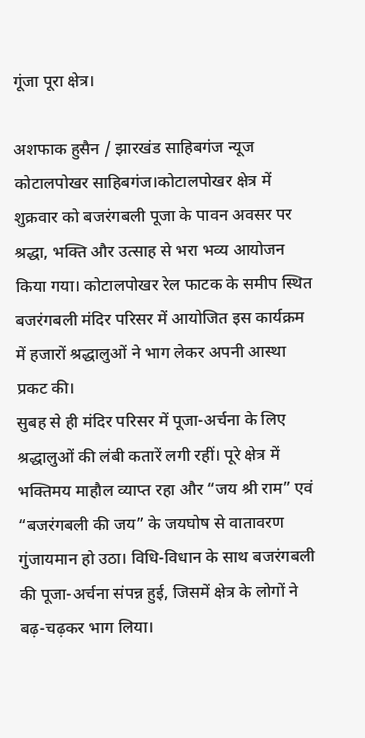गूंजा पूरा क्षेत्र।

अशफाक हुसैन / झारखंड साहिबगंज न्यूज
कोटालपोखर साहिबगंज।कोटालपोखर क्षेत्र में शुक्रवार को बजरंगबली पूजा के पावन अवसर पर श्रद्धा, भक्ति और उत्साह से भरा भव्य आयोजन किया गया। कोटालपोखर रेल फाटक के समीप स्थित बजरंगबली मंदिर परिसर में आयोजित इस कार्यक्रम में हजारों श्रद्धालुओं ने भाग लेकर अपनी आस्था प्रकट की।
सुबह से ही मंदिर परिसर में पूजा-अर्चना के लिए श्रद्धालुओं की लंबी कतारें लगी रहीं। पूरे क्षेत्र में भक्तिमय माहौल व्याप्त रहा और “जय श्री राम” एवं “बजरंगबली की जय” के जयघोष से वातावरण गुंजायमान हो उठा। विधि-विधान के साथ बजरंगबली की पूजा-अर्चना संपन्न हुई, जिसमें क्षेत्र के लोगों ने बढ़-चढ़कर भाग लिया।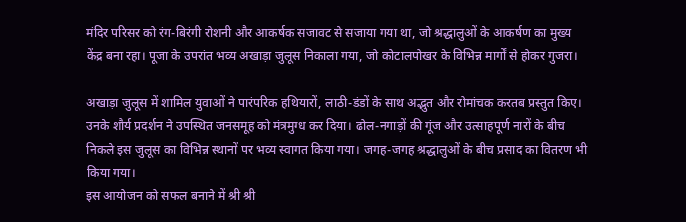मंदिर परिसर को रंग-बिरंगी रोशनी और आकर्षक सजावट से सजाया गया था, जो श्रद्धालुओं के आकर्षण का मुख्य केंद्र बना रहा। पूजा के उपरांत भव्य अखाड़ा जुलूस निकाला गया, जो कोटालपोखर के विभिन्न मार्गों से होकर गुजरा।

अखाड़ा जुलूस में शामिल युवाओं ने पारंपरिक हथियारों, लाठी-डंडों के साथ अद्भुत और रोमांचक करतब प्रस्तुत किए। उनके शौर्य प्रदर्शन ने उपस्थित जनसमूह को मंत्रमुग्ध कर दिया। ढोल-नगाड़ों की गूंज और उत्साहपूर्ण नारों के बीच निकले इस जुलूस का विभिन्न स्थानों पर भव्य स्वागत किया गया। जगह-जगह श्रद्धालुओं के बीच प्रसाद का वितरण भी किया गया।
इस आयोजन को सफल बनाने में श्री श्री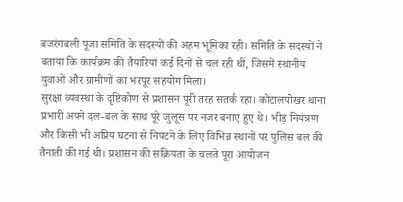बजरंगबली पूजा समिति के सदस्यों की अहम भूमिका रही। समिति के सदस्यों ने बताया कि कार्यक्रम की तैयारियां कई दिनों से चल रही थीं, जिसमें स्थानीय युवाओं और ग्रामीणों का भरपूर सहयोग मिला।
सुरक्षा व्यवस्था के दृष्टिकोण से प्रशासन पूरी तरह सतर्क रहा। कोटालपोखर थाना प्रभारी अपने दल-बल के साथ पूरे जुलूस पर नजर बनाए हुए थे। भीड़ नियंत्रण और किसी भी अप्रिय घटना से निपटने के लिए विभिन्न स्थानों पर पुलिस बल की तैनाती की गई थी। प्रशासन की सक्रियता के चलते पूरा आयोजन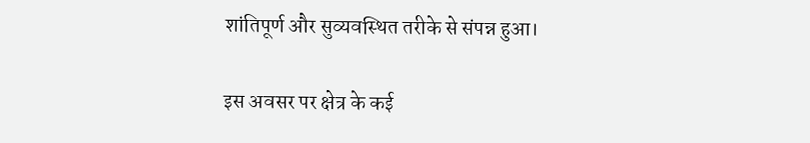शांतिपूर्ण और सुव्यवस्थित तरीके से संपन्न हुआ।

इस अवसर पर क्षेत्र के कई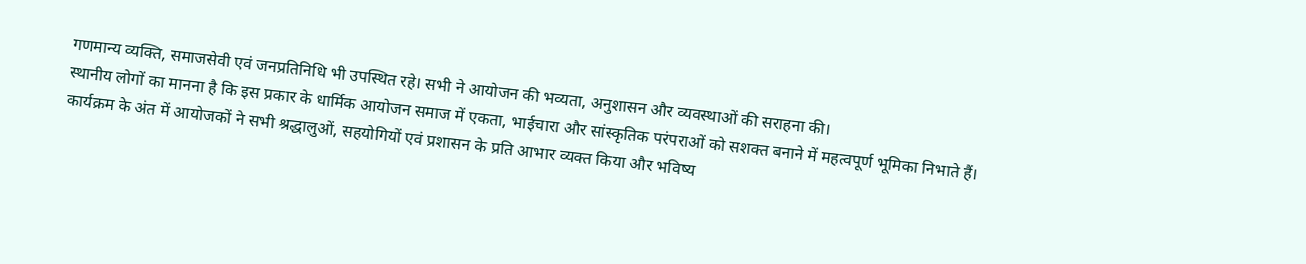गणमान्य व्यक्ति, समाजसेवी एवं जनप्रतिनिधि भी उपस्थित रहे। सभी ने आयोजन की भव्यता, अनुशासन और व्यवस्थाओं की सराहना की।
स्थानीय लोगों का मानना है कि इस प्रकार के धार्मिक आयोजन समाज में एकता, भाईचारा और सांस्कृतिक परंपराओं को सशक्त बनाने में महत्वपूर्ण भूमिका निभाते हैं।
कार्यक्रम के अंत में आयोजकों ने सभी श्रद्धालुओं, सहयोगियों एवं प्रशासन के प्रति आभार व्यक्त किया और भविष्य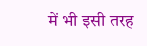में भी इसी तरह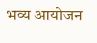भव्य आयोजन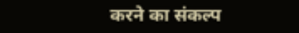करने का संकल्प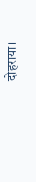दोहराया।